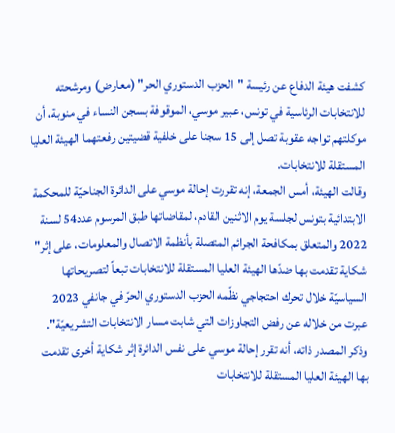كشفت هيئة الدفاع عن رئيسة "الحزب الدستوري الحر" (معارض) ومرشحته للانتخابات الرئاسية في تونس، عبير موسي، الموقوفة بسجن النساء في منوبة، أن موكلتهم تواجه عقوبة تصل إلى 15 سجنا على خلفية قضيتين رفعتهما الهيئة العليا المستقلة للانتخابات.
وقالت الهيئة، أمس الجمعة، إنه تقررت إحالة موسي على الدائرة الجناحيّة للمحكمة الابتدائية بتونس لجلسة يوم الاثنين القادم، لمقاضاتها طبق المرسوم عدد54 لسنة 2022 والمتعلق بمكافحة الجرائم المتصلة بأنظمة الاتصال والمعلومات، على إثر" شكاية تقدمت بها ضدّها الهيئة العليا المستقلة للانتخابات تبعاً لتصريحاتها السياسيّة خلال تحرك احتجاجي نظّمه الحزب الدستوري الحرّ في جانفي 2023 عبرت من خلاله عن رفض التجاوزات التي شابت مسار الانتخابات التشريعيّة".
وذكر المصدر ذاته، أنه تقرر إحالة موسي على نفس الدائرة إثر شكاية أخرى تقدمت بها الهيئة العليا المستقلة للانتخابات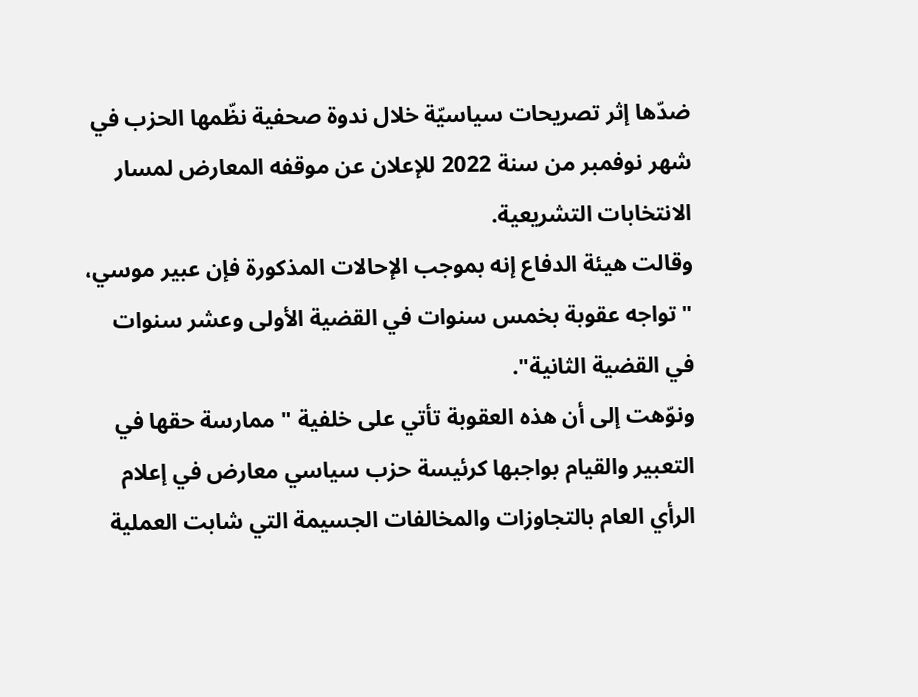ضدّها إثر تصريحات سياسيّة خلال ندوة صحفية نظّمها الحزب في شهر نوفمبر من سنة 2022 للإعلان عن موقفه المعارض لمسار الانتخابات التشريعية.
وقالت هيئة الدفاع إنه بموجب الإحالات المذكورة فإن عبير موسي، "تواجه عقوبة بخمس سنوات في القضية الأولى وعشر سنوات في القضية الثانية".
ونوّهت إلى أن هذه العقوبة تأتي على خلفية " ممارسة حقها في التعبير والقيام بواجبها كرئيسة حزب سياسي معارض في إعلام الرأي العام بالتجاوزات والمخالفات الجسيمة التي شابت العملية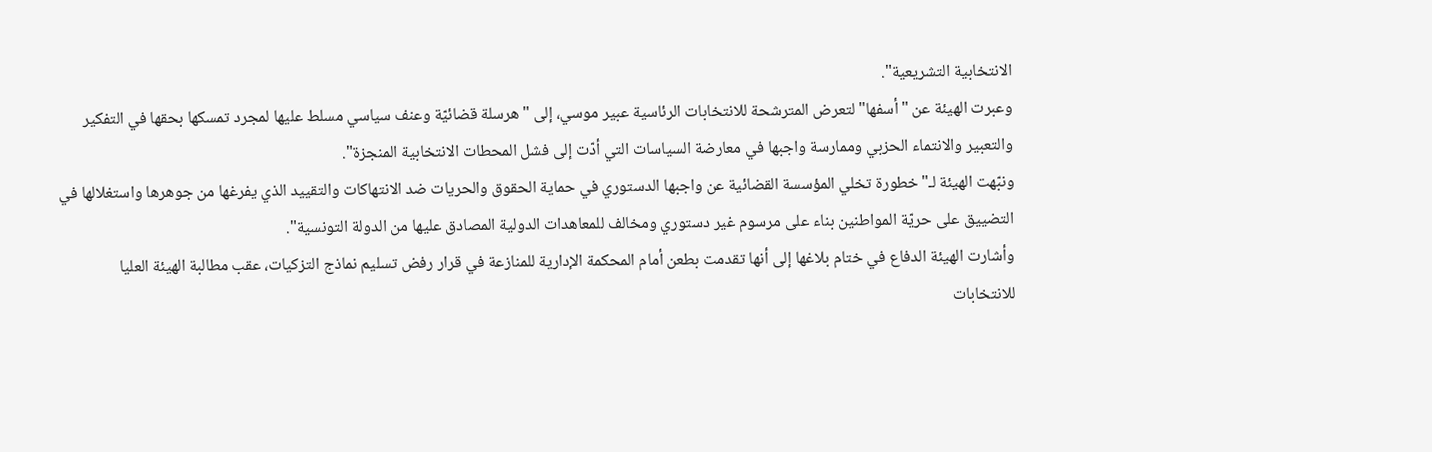الانتخابية التشريعية".
وعبرت الهيئة عن "أسفها" لتعرض المترشحة للانتخابات الرئاسية عبير موسي، إلى "هرسلة قضائيّة وعنف سياسي مسلط عليها لمجرد تمسكها بحقها في التفكير والتعبير والانتماء الحزبي وممارسة واجبها في معارضة السياسات التي أدّت إلى فشل المحطات الانتخابية المنجزة".
ونبّهت الهيئة لـ"خطورة تخلي المؤسسة القضائية عن واجبها الدستوري في حماية الحقوق والحريات ضد الانتهاكات والتقييد الذي يفرغها من جوهرها واستغلالها في التضييق على حريّة المواطنين بناء على مرسوم غير دستوري ومخالف للمعاهدات الدولية المصادق عليها من الدولة التونسية".
وأشارت الهيئة الدفاع في ختام بلاغها إلى أنها تقدمت بطعن أمام المحكمة الإدارية للمنازعة في قرار رفض تسليم نماذج التزكيات، عقب مطالبة الهيئة العليا للانتخابات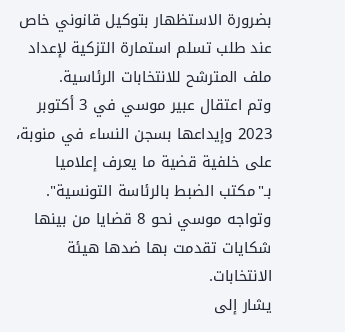بضرورة الاستظهار بتوكيل قانوني خاص عند طلب تسلم استمارة التزكية لإعداد ملف المترشح للانتخابات الرئاسية.
وتم اعتقال عبير موسي في 3 أكتوبر 2023 وإيداعها بسجن النساء في منوبة، على خلفية قضية ما يعرف إعلاميا بـ"مكتب الضبط بالرئاسة التونسية". وتواجه موسي نحو 8 قضايا من بينها شكايات تقدمت بها ضدها هيئة الانتخابات.
يشار إلى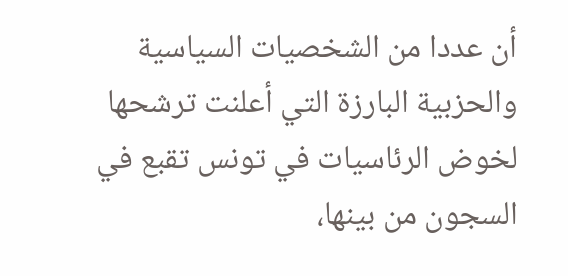أن عددا من الشخصيات السياسية والحزبية البارزة التي أعلنت ترشحها لخوض الرئاسيات في تونس تقبع في السجون من بينها،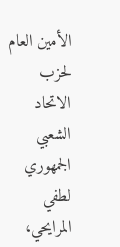الأمين العام لحزب الاتحاد الشعبي الجمهوري لطفي المرايحي،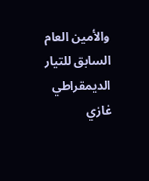والأمين العام السابق للتيار الديمقراطي غازي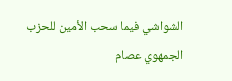الشواشي فيما سحب الأمين للحزب الجمهوي عصام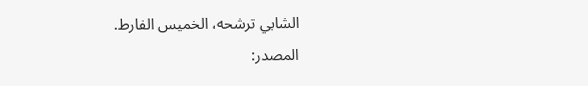الشابي ترشحه، الخميس الفارط.
المصدر: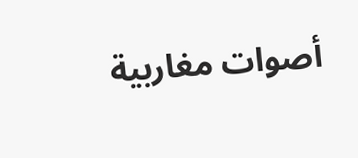أصوات مغاربية